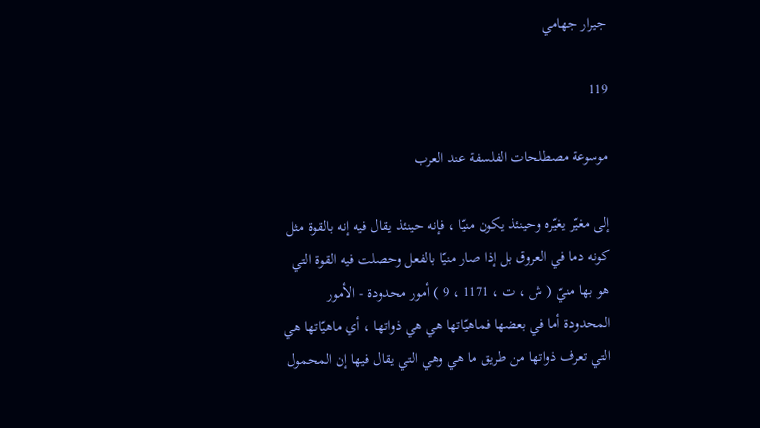جيرار جهامي

119

موسوعة مصطلحات الفلسفة عند العرب

إلى مغيّر يغيّره وحينئذ يكون منيّا ، فإنه حينئذ يقال فيه إنه بالقوة مثل كونه دما في العروق بل إذا صار منيّا بالفعل وحصلت فيه القوة التي هو بها منيّ ( ش ، ت ، 1171 ، 9 ) أمور محدودة - الأمور المحدودة أما في بعضها فماهيّاتها هي هي ذواتها ، أي ماهيّاتها هي التي تعرف ذواتها من طريق ما هي وهي التي يقال فيها إن المحمول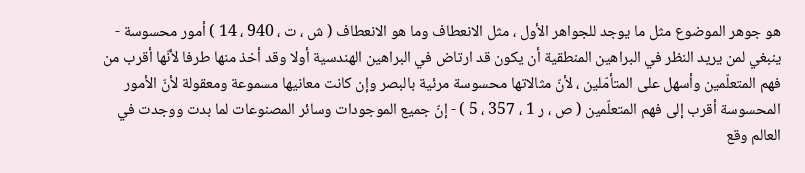هو جوهر الموضوع مثل ما يوجد للجواهر الأول ، مثل الانعطاف وما هو الانعطاف ( ش ، ت ، 940 ، 14 ) أمور محسوسة - ينبغي لمن يريد النظر في البراهين المنطقية أن يكون قد ارتاض في البراهين الهندسية أولا وقد أخذ منها طرفا لأنّها أقرب من فهم المتعلّمين وأسهل على المتأمّلين ، لأنّ مثالاتها محسوسة مرئية بالبصر وإن كانت معانيها مسموعة ومعقولة لأنّ الأمور المحسوسة أقرب إلى فهم المتعلّمين ( ص ، ر 1 ، 357 ، 5 ) - إنّ جميع الموجودات وسائر المصنوعات لما بدت ووجدت في العالم وقع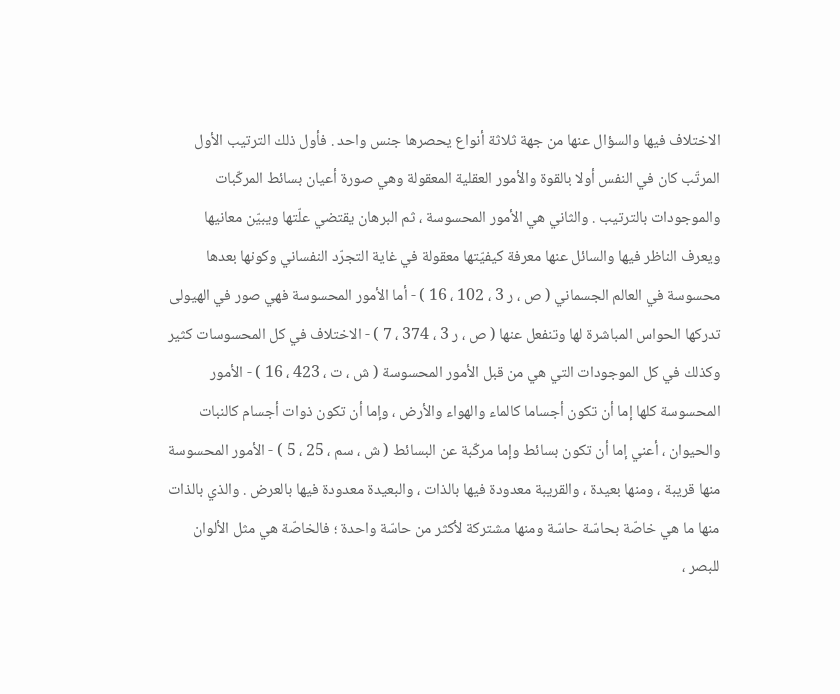الاختلاف فيها والسؤال عنها من جهة ثلاثة أنواع يحصرها جنس واحد . فأول ذلك الترتيب الأول المرتّب كان في النفس أولا بالقوة والأمور العقلية المعقولة وهي صورة أعيان بسائط المركّبات والموجودات بالترتيب . والثاني هي الأمور المحسوسة ، ثم البرهان يقتضي علّتها ويبيّن معانيها ويعرف الناظر فيها والسائل عنها معرفة كيفيّتها معقولة في غاية التجرّد النفساني وكونها بعدها محسوسة في العالم الجسماني ( ص ، ر 3 ، 102 ، 16 ) - أما الأمور المحسوسة فهي صور في الهيولى تدركها الحواس المباشرة لها وتنفعل عنها ( ص ، ر 3 ، 374 ، 7 ) - الاختلاف في كل المحسوسات كثير وكذلك في كل الموجودات التي هي من قبل الأمور المحسوسة ( ش ، ت ، 423 ، 16 ) - الأمور المحسوسة كلها إما أن تكون أجساما كالماء والهواء والأرض ، وإما أن تكون ذوات أجسام كالنبات والحيوان ، أعني إما أن تكون بسائط وإما مركّبة عن البسائط ( ش ، سم ، 25 ، 5 ) - الأمور المحسوسة منها قريبة ، ومنها بعيدة ، والقريبة معدودة فيها بالذات ، والبعيدة معدودة فيها بالعرض . والذي بالذات منها ما هي خاصّة بحاسّة حاسّة ومنها مشتركة لأكثر من حاسّة واحدة ؛ فالخاصّة هي مثل الألوان للبصر ،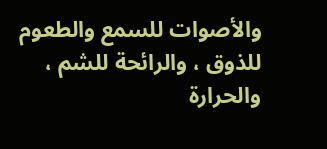والأصوات للسمع والطعوم للذوق ، والرائحة للشم ، والحرارة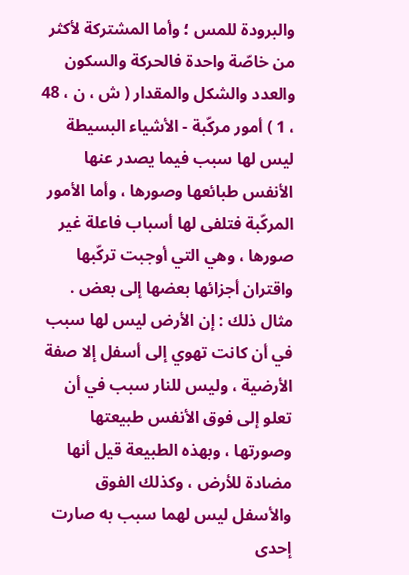والبرودة للمس ؛ وأما المشتركة لأكثر من خاصّة واحدة فالحركة والسكون والعدد والشكل والمقدار ( ش ، ن ، 48 ، 1 ) أمور مركّبة - الأشياء البسيطة ليس لها سبب فيما يصدر عنها الأنفس طبائعها وصورها ، وأما الأمور المركّبة فتلفى لها أسباب فاعلة غير صورها ، وهي التي أوجبت تركّبها واقتران أجزائها بعضها إلى بعض . مثال ذلك : إن الأرض ليس لها سبب في أن كانت تهوي إلى أسفل إلا صفة الأرضية ، وليس للنار سبب في أن تعلو إلى فوق الأنفس طبيعتها وصورتها ، وبهذه الطبيعة قيل أنها مضادة للأرض ، وكذلك الفوق والأسفل ليس لهما سبب به صارت إحدى